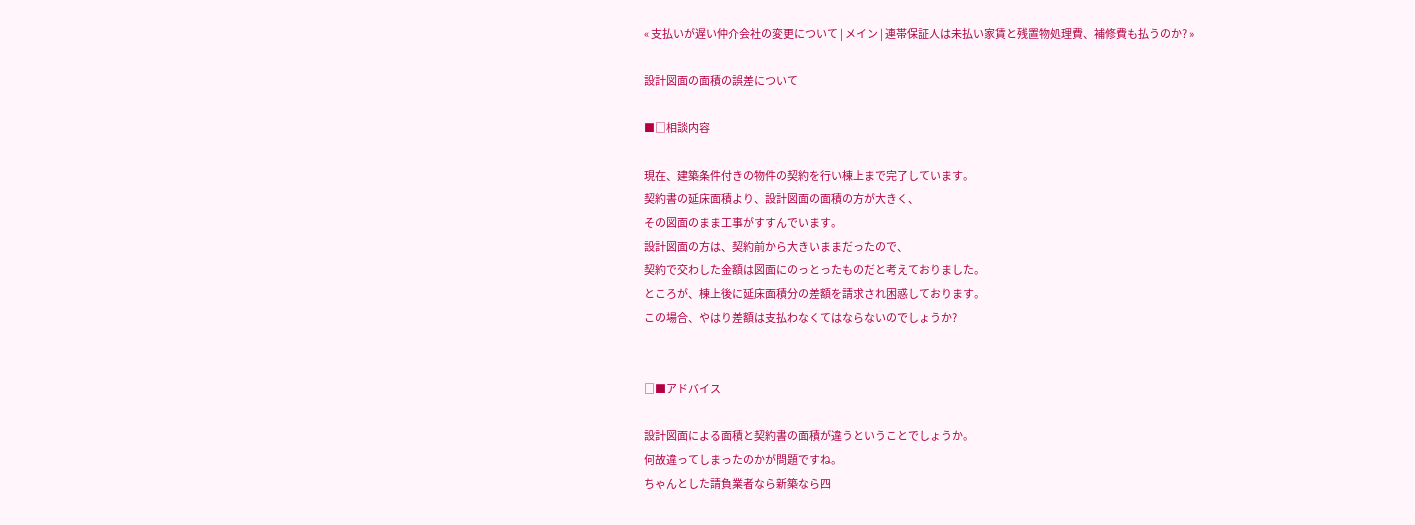« 支払いが遅い仲介会社の変更について | メイン | 連帯保証人は未払い家賃と残置物処理費、補修費も払うのか? »

設計図面の面積の誤差について

■□相談内容

現在、建築条件付きの物件の契約を行い棟上まで完了しています。
契約書の延床面積より、設計図面の面積の方が大きく、
その図面のまま工事がすすんでいます。
設計図面の方は、契約前から大きいままだったので、
契約で交わした金額は図面にのっとったものだと考えておりました。
ところが、棟上後に延床面積分の差額を請求され困惑しております。
この場合、やはり差額は支払わなくてはならないのでしょうか?


□■アドバイス

設計図面による面積と契約書の面積が違うということでしょうか。
何故違ってしまったのかが問題ですね。
ちゃんとした請負業者なら新築なら四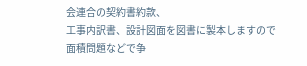会連合の契約書約款、
工事内訳書、設計図面を図書に製本しますので
面積問題などで争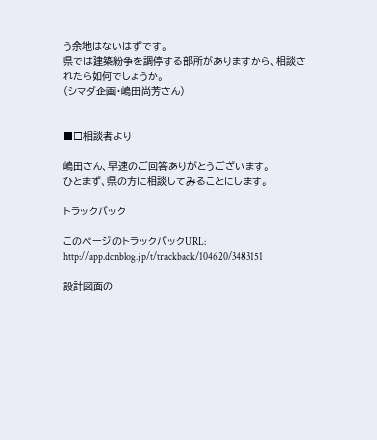う余地はないはずです。
県では建築紛争を調停する部所がありますから、相談されたら如何でしょうか。
(シマダ企画・嶋田尚芳さん)


■□相談者より

嶋田さん、早速のご回答ありがとうございます。
ひとまず、県の方に相談してみることにします。

トラックバック

このページのトラックバックURL:
http://app.dcnblog.jp/t/trackback/104620/3483151

設計図面の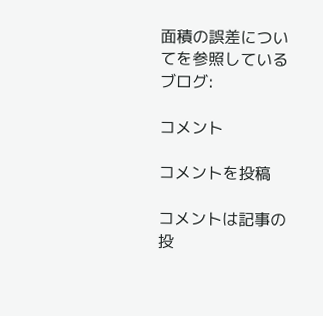面積の誤差についてを参照しているブログ:

コメント

コメントを投稿

コメントは記事の投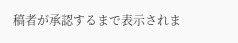稿者が承認するまで表示されま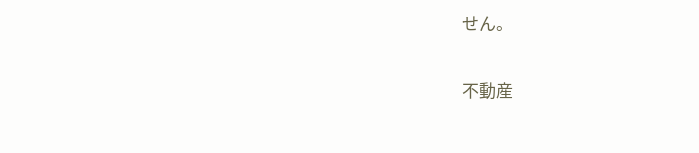せん。

不動産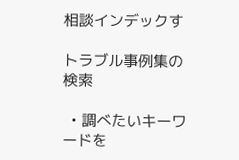相談インデックす

トラブル事例集の検索

  • 調べたいキーワードを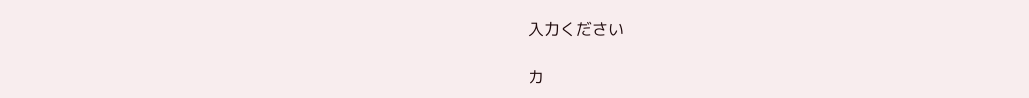入力ください

カ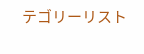テゴリーリスト